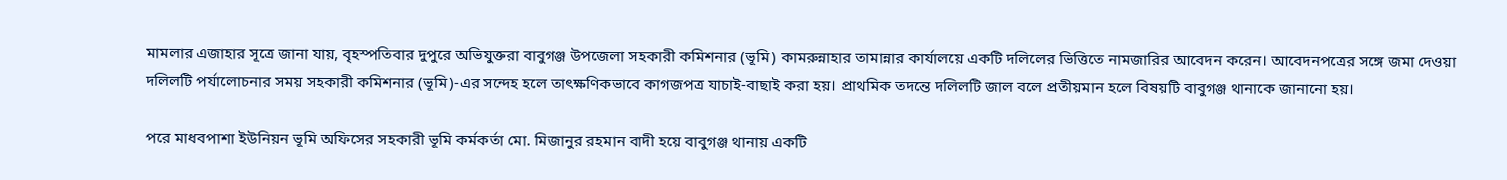মামলার এজাহার সূত্রে জানা যায়, বৃহস্পতিবার দুপুরে অভিযুক্তরা বাবুগঞ্জ উপজেলা সহকারী কমিশনার (ভূমি) কামরুন্নাহার তামান্নার কার্যালয়ে একটি দলিলের ভিত্তিতে নামজারির আবেদন করেন। আবেদনপত্রের সঙ্গে জমা দেওয়া দলিলটি পর্যালোচনার সময় সহকারী কমিশনার (ভূমি)-এর সন্দেহ হলে তাৎক্ষণিকভাবে কাগজপত্র যাচাই-বাছাই করা হয়। প্রাথমিক তদন্তে দলিলটি জাল বলে প্রতীয়মান হলে বিষয়টি বাবুগঞ্জ থানাকে জানানো হয়।

পরে মাধবপাশা ইউনিয়ন ভূমি অফিসের সহকারী ভূমি কর্মকর্তা মো. মিজানুর রহমান বাদী হয়ে বাবুগঞ্জ থানায় একটি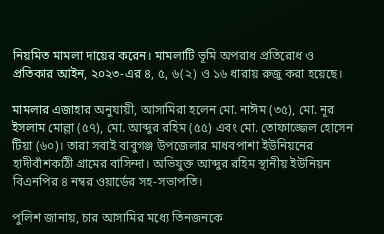নিয়মিত মামলা দায়ের করেন। মামলাটি ভূমি অপরাধ প্রতিরোধ ও প্রতিকার আইন, ২০২৩-এর ৪, ৫, ৬(২) ও ১৬ ধারায় রুজু করা হয়েছে।

মামলার এজাহার অনুযায়ী, আসামিরা হলেন মো. নাঈম (৩৫), মো. নূর ইসলাম মোল্লা (৫৭), মো. আব্দুর রহিম (৫৫) এবং মো. তোফাজ্জেল হোসেন টিয়া (৬০)। তারা সবাই বাবুগঞ্জ উপজেলার মাধবপাশা ইউনিয়নের হাদীবাঁশকাঠী গ্রামের বাসিন্দা। অভিযুক্ত আব্দুর রহিম স্থানীয় ইউনিয়ন বিএনপির ৪ নম্বর ওয়ার্ডের সহ-সভাপতি।

পুলিশ জানায়, চার আসামির মধ্যে তিনজনকে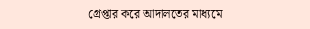গ্রেপ্তার করে আদালতের মাধ্যমে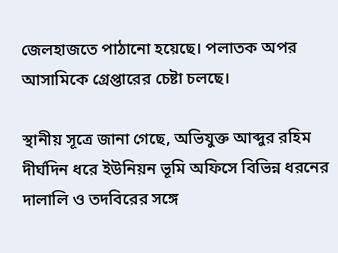জেলহাজতে পাঠানো হয়েছে। পলাতক অপর আসামিকে গ্রেপ্তারের চেষ্টা চলছে।

স্থানীয় সূত্রে জানা গেছে, অভিযুক্ত আব্দুর রহিম দীর্ঘদিন ধরে ইউনিয়ন ভূমি অফিসে বিভিন্ন ধরনের দালালি ও তদবিরের সঙ্গে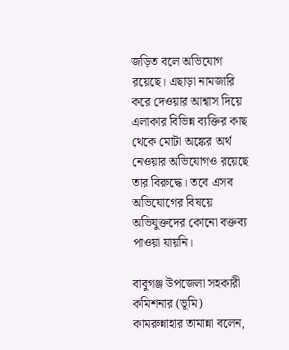জড়িত বলে অভিযোগ রয়েছে। এছাড়া নামজারি করে দেওয়ার আশ্বাস দিয়ে এলাকার বিভিন্ন ব্যক্তির কাছ থেকে মোটা অঙ্কের অর্থ নেওয়ার অভিযোগও রয়েছে তার বিরুদ্ধে। তবে এসব অভিযোগের বিষয়ে অভিযুক্তদের কোনো বক্তব্য পাওয়া যায়নি।

বাবুগঞ্জ উপজেলা সহকারী কমিশনার (ভূমি) কামরুন্নাহার তামান্না বলেন,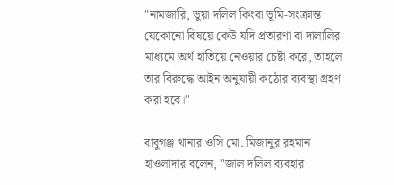"নামজারি, ভুয়া দলিল কিংবা ভূমি-সংক্রান্ত যেকোনো বিষয়ে কেউ যদি প্রতারণা বা দালালির মাধ্যমে অর্থ হাতিয়ে নেওয়ার চেষ্টা করে, তাহলে তার বিরুদ্ধে আইন অনুযায়ী কঠোর ব্যবস্থা গ্রহণ করা হবে।"

বাবুগঞ্জ থানার ওসি মো. মিজানুর রহমান হাওলাদার বলেন, "জাল দলিল ব্যবহার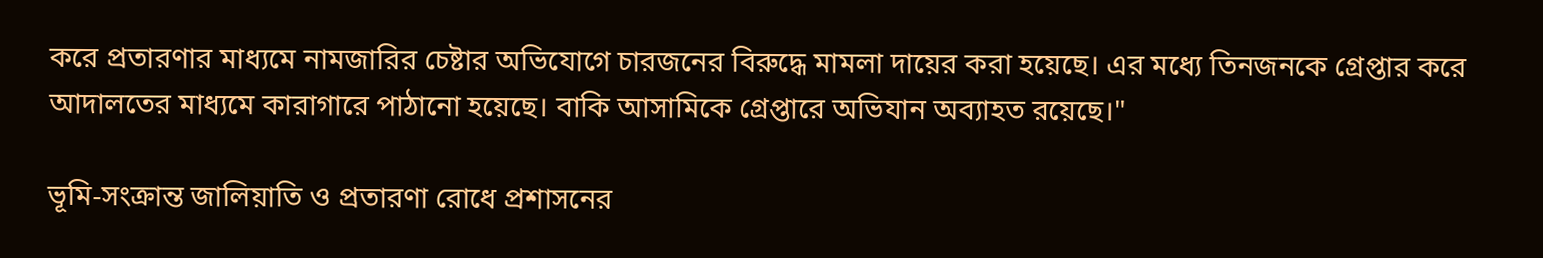করে প্রতারণার মাধ্যমে নামজারির চেষ্টার অভিযোগে চারজনের বিরুদ্ধে মামলা দায়ের করা হয়েছে। এর মধ্যে তিনজনকে গ্রেপ্তার করে আদালতের মাধ্যমে কারাগারে পাঠানো হয়েছে। বাকি আসামিকে গ্রেপ্তারে অভিযান অব্যাহত রয়েছে।"

ভূমি-সংক্রান্ত জালিয়াতি ও প্রতারণা রোধে প্রশাসনের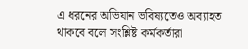এ ধরনের অভিযান ভবিষ্যতেও অব্যাহত থাকবে বলে সংশ্লিষ্ট কর্মকর্তারা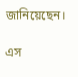জানিয়েছেন।

এস